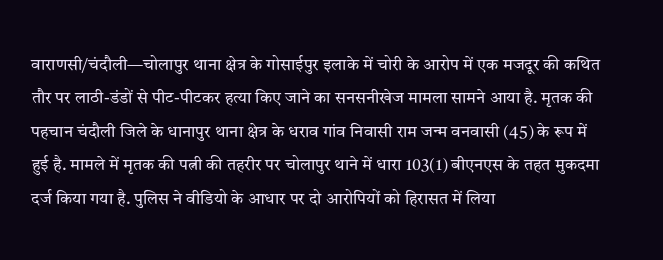वाराणसी/चंदौली—चोलापुर थाना क्षेत्र के गोसाईपुर इलाके में चोरी के आरोप में एक मजदूर की कथित तौर पर लाठी-डंडों से पीट-पीटकर हत्या किए जाने का सनसनीखेज मामला सामने आया है. मृतक की पहचान चंदौली जिले के धानापुर थाना क्षेत्र के धराव गांव निवासी राम जन्म वनवासी (45) के रूप में हुई है. मामले में मृतक की पत्नी की तहरीर पर चोलापुर थाने में धारा 103(1) बीएनएस के तहत मुकदमा दर्ज किया गया है. पुलिस ने वीडियो के आधार पर दो आरोपियों को हिरासत में लिया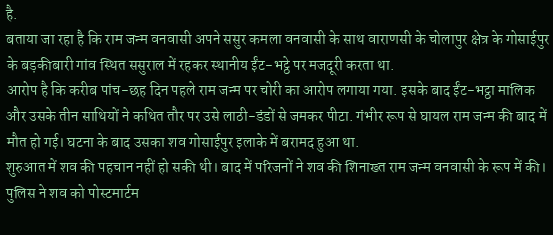है.
बताया जा रहा है कि राम जन्म वनवासी अपने ससुर कमला वनवासी के साथ वाराणसी के चोलापुर क्षेत्र के गोसाईपुर के बड़कीबारी गांव स्थित ससुराल में रहकर स्थानीय ईंट-भट्ठे पर मजदूरी करता था.
आरोप है कि करीब पांच-छह दिन पहले राम जन्म पर चोरी का आरोप लगाया गया. इसके बाद ईंट-भट्ठा मालिक और उसके तीन साथियों ने कथित तौर पर उसे लाठी-डंडों से जमकर पीटा. गंभीर रूप से घायल राम जन्म की बाद में मौत हो गई। घटना के बाद उसका शव गोसाईपुर इलाके में बरामद हुआ था.
शुरुआत में शव की पहचान नहीं हो सकी थी। बाद में परिजनों ने शव की शिनाख्त राम जन्म वनवासी के रूप में की। पुलिस ने शव को पोस्टमार्टम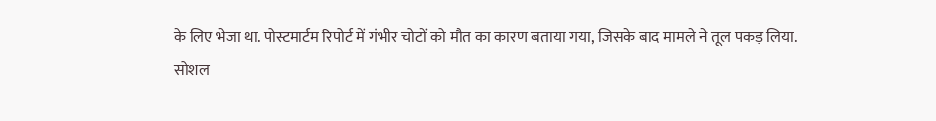के लिए भेजा था. पोस्टमार्टम रिपोर्ट में गंभीर चोटों को मौत का कारण बताया गया, जिसके बाद मामले ने तूल पकड़ लिया.
सोशल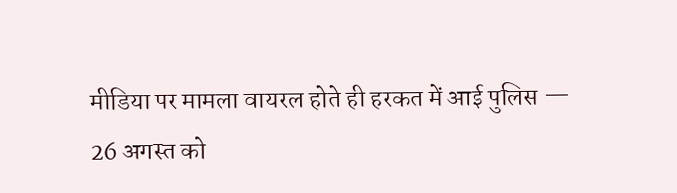मीडिया पर मामला वायरल होते ही हरकत में आई पुलिस —
26 अगस्त को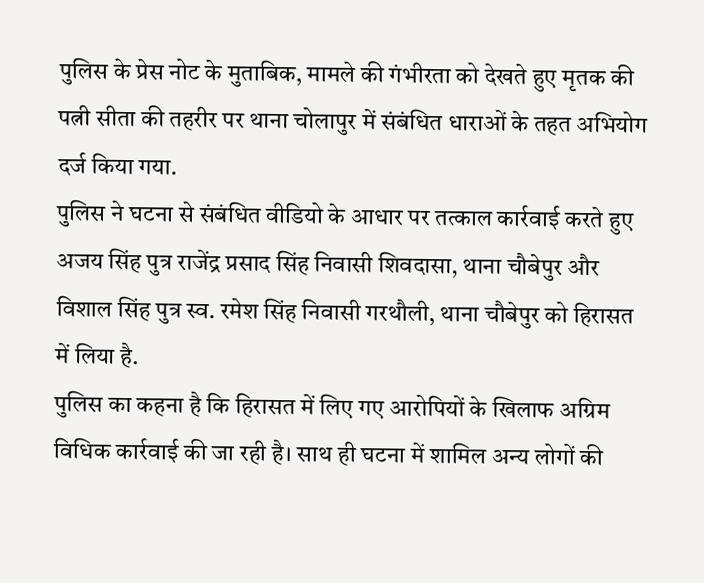पुलिस के प्रेस नोट के मुताबिक, मामले की गंभीरता को देखते हुए मृतक की पत्नी सीता की तहरीर पर थाना चोलापुर में संबंधित धाराओं के तहत अभियोग दर्ज किया गया.
पुलिस ने घटना से संबंधित वीडियो के आधार पर तत्काल कार्रवाई करते हुए अजय सिंह पुत्र राजेंद्र प्रसाद सिंह निवासी शिवदासा, थाना चौबेपुर और विशाल सिंह पुत्र स्व. रमेश सिंह निवासी गरथौली, थाना चौबेपुर को हिरासत में लिया है.
पुलिस का कहना है कि हिरासत में लिए गए आरोपियों के खिलाफ अग्रिम विधिक कार्रवाई की जा रही है। साथ ही घटना में शामिल अन्य लोगों की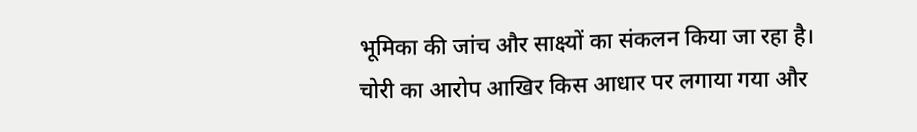भूमिका की जांच और साक्ष्यों का संकलन किया जा रहा है।
चोरी का आरोप आखिर किस आधार पर लगाया गया और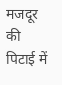मजदूर की पिटाई में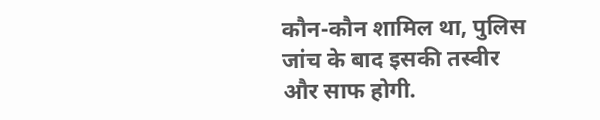कौन-कौन शामिल था, पुलिस जांच के बाद इसकी तस्वीर और साफ होगी.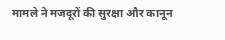मामले ने मजदूरों की सुरक्षा और कानून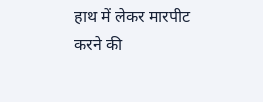हाथ में लेकर मारपीट करने की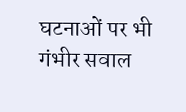घटनाओं पर भी गंभीर सवाल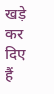खड़े कर दिए हैं